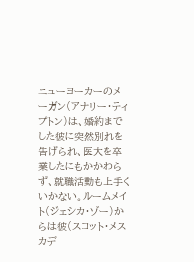ニューヨーカーのメーガン(アナリー・ティプトン)は、婚約までした彼に突然別れを告げられ、医大を卒業したにもかかわらず、就職活動も上手くいかない。ルームメイト(ジェシカ・ゾー)からは彼(スコット・メスカデ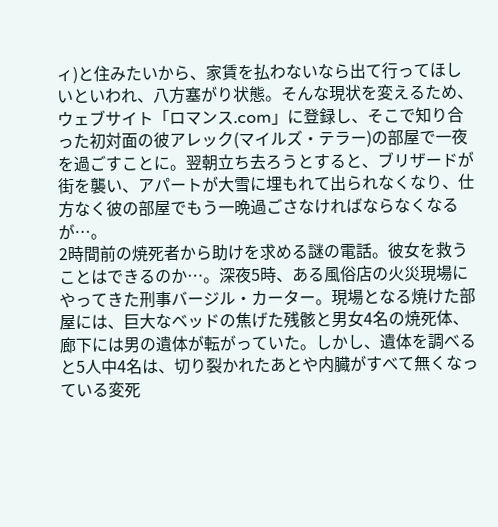ィ)と住みたいから、家賃を払わないなら出て行ってほしいといわれ、八方塞がり状態。そんな現状を変えるため、ウェブサイト「ロマンス.com」に登録し、そこで知り合った初対面の彼アレック(マイルズ・テラー)の部屋で一夜を過ごすことに。翌朝立ち去ろうとすると、ブリザードが街を襲い、アパートが大雪に埋もれて出られなくなり、仕方なく彼の部屋でもう一晩過ごさなければならなくなるが…。
2時間前の焼死者から助けを求める謎の電話。彼女を救うことはできるのか…。深夜5時、ある風俗店の火災現場にやってきた刑事バージル・カーター。現場となる焼けた部屋には、巨大なベッドの焦げた残骸と男女4名の焼死体、廊下には男の遺体が転がっていた。しかし、遺体を調べると5人中4名は、切り裂かれたあとや内臓がすべて無くなっている変死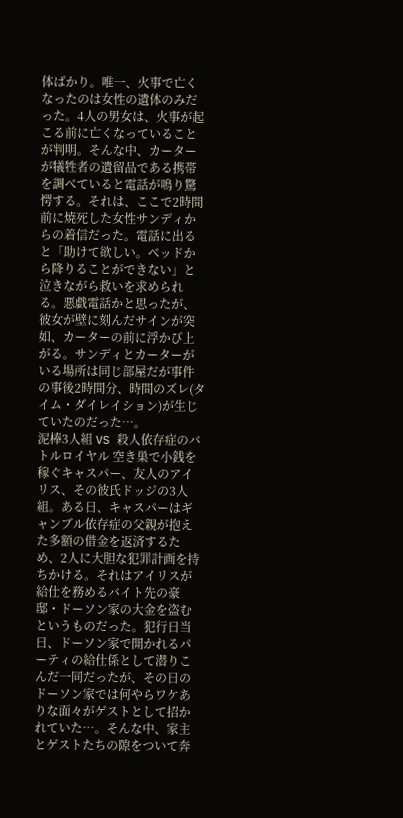体ばかり。唯一、火事で亡くなったのは女性の遺体のみだった。4人の男女は、火事が起こる前に亡くなっていることが判明。そんな中、カーターが犠牲者の遺留品である携帯を調べていると電話が鳴り驚愕する。それは、ここで2時間前に焼死した女性サンディからの着信だった。電話に出ると「助けて欲しい。ベッドから降りることができない」と泣きながら救いを求められる。悪戯電話かと思ったが、彼女が壁に刻んだサインが突如、カーターの前に浮かび上がる。サンディとカーターがいる場所は同じ部屋だが事件の事後2時間分、時間のズレ(タイム・ダイレイション)が生じていたのだった…。
泥棒3人組 VS 殺人依存症のバトルロイヤル 空き巣で小銭を稼ぐキャスパー、友人のアイリス、その彼氏ドッジの3人組。ある日、キャスパーはギャンブル依存症の父親が抱えた多額の借金を返済するため、2人に大胆な犯罪計画を持ちかける。それはアイリスが給仕を務めるバイト先の豪邸・ドーソン家の大金を盗むというものだった。犯行日当日、ドーソン家で開かれるパーティの給仕係として潜りこんだ一同だったが、その日のドーソン家では何やらワケありな面々がゲストとして招かれていた…。そんな中、家主とゲストたちの隙をついて奔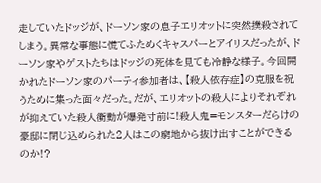走していたドッジが、ドーソン家の息子エリオットに突然撲殺されてしまう。異常な事態に慌てふためくキャスパーとアイリスだったが、ドーソン家やゲストたちはドッジの死体を見ても冷静な様子。今回開かれたドーソン家のパーティ参加者は、【殺人依存症】の克服を祝うために集った面々だった。だが、エリオットの殺人によりそれぞれが抑えていた殺人衝動が爆発寸前に!殺人鬼=モンスターだらけの豪邸に閉じ込められた2人はこの窮地から抜け出すことができるのか!?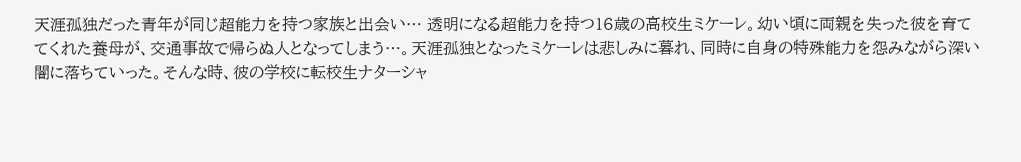天涯孤独だった青年が同じ超能力を持つ家族と出会い… 透明になる超能力を持つ16歳の高校生ミケーレ。幼い頃に両親を失った彼を育ててくれた養母が、交通事故で帰らぬ人となってしまう…。天涯孤独となったミケーレは悲しみに暮れ、同時に自身の特殊能力を怨みながら深い闇に落ちていった。そんな時、彼の学校に転校生ナターシャ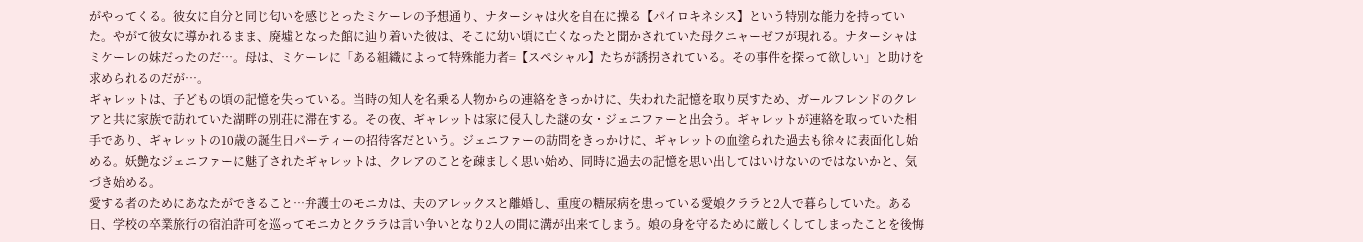がやってくる。彼女に自分と同じ匂いを感じとったミケーレの予想通り、ナターシャは火を自在に操る【パイロキネシス】という特別な能力を持っていた。やがて彼女に導かれるまま、廃墟となった館に辿り着いた彼は、そこに幼い頃に亡くなったと聞かされていた母クニャーゼフが現れる。ナターシャはミケーレの妹だったのだ…。母は、ミケーレに「ある組織によって特殊能力者=【スペシャル】たちが誘拐されている。その事件を探って欲しい」と助けを求められるのだが…。
ギャレットは、子どもの頃の記憶を失っている。当時の知人を名乗る人物からの連絡をきっかけに、失われた記憶を取り戻すため、ガールフレンドのクレアと共に家族で訪れていた湖畔の別荘に滞在する。その夜、ギャレットは家に侵入した謎の女・ジェニファーと出会う。ギャレットが連絡を取っていた相手であり、ギャレットの10歳の誕生日パーティーの招待客だという。ジェニファーの訪問をきっかけに、ギャレットの血塗られた過去も徐々に表面化し始める。妖艶なジェニファーに魅了されたギャレットは、クレアのことを疎ましく思い始め、同時に過去の記憶を思い出してはいけないのではないかと、気づき始める。
愛する者のためにあなたができること…弁護士のモニカは、夫のアレックスと離婚し、重度の糖尿病を患っている愛娘クララと2人で暮らしていた。ある日、学校の卒業旅行の宿泊許可を巡ってモニカとクララは言い争いとなり2人の間に溝が出来てしまう。娘の身を守るために厳しくしてしまったことを後悔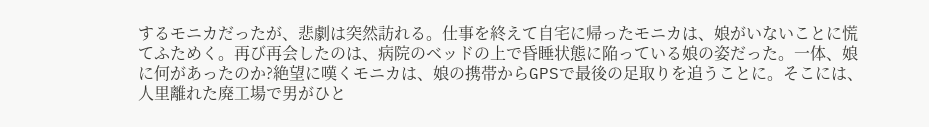するモニカだったが、悲劇は突然訪れる。仕事を終えて自宅に帰ったモニカは、娘がいないことに慌てふためく。再び再会したのは、病院のベッドの上で昏睡状態に陥っている娘の姿だった。一体、娘に何があったのか?絶望に嘆くモニカは、娘の携帯からGPSで最後の足取りを追うことに。そこには、人里離れた廃工場で男がひと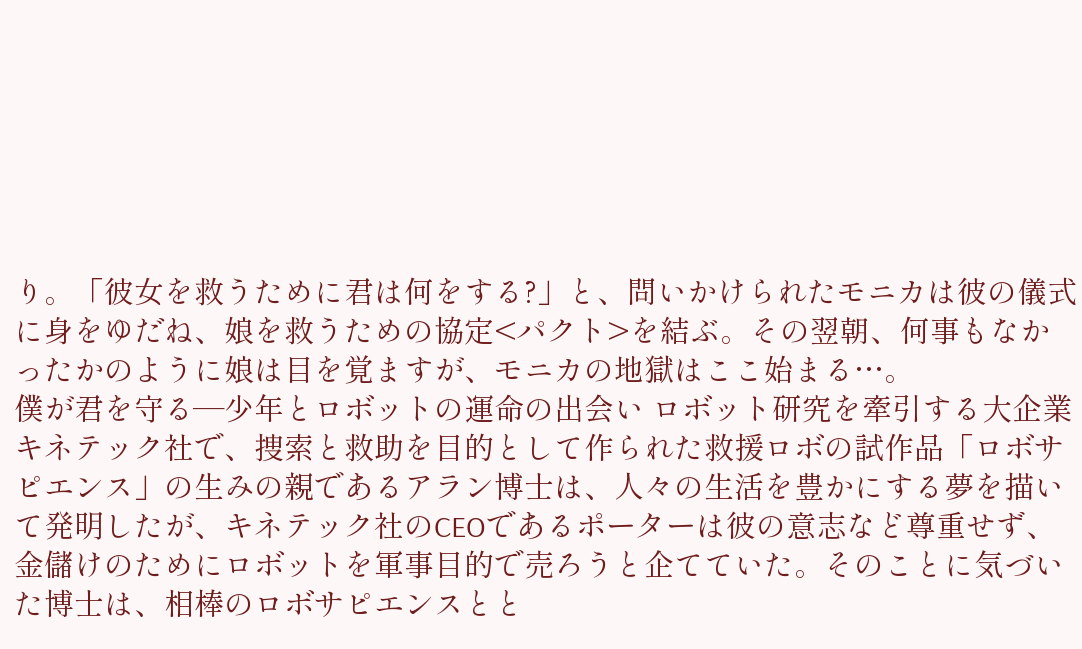り。「彼女を救うために君は何をする?」と、問いかけられたモニカは彼の儀式に身をゆだね、娘を救うための協定<パクト>を結ぶ。その翌朝、何事もなかったかのように娘は目を覚ますが、モニカの地獄はここ始まる…。
僕が君を守る―少年とロボットの運命の出会い ロボット研究を牽引する大企業キネテック社で、捜索と救助を目的として作られた救援ロボの試作品「ロボサピエンス」の生みの親であるアラン博士は、人々の生活を豊かにする夢を描いて発明したが、キネテック社のCEOであるポーターは彼の意志など尊重せず、金儲けのためにロボットを軍事目的で売ろうと企てていた。そのことに気づいた博士は、相棒のロボサピエンスとと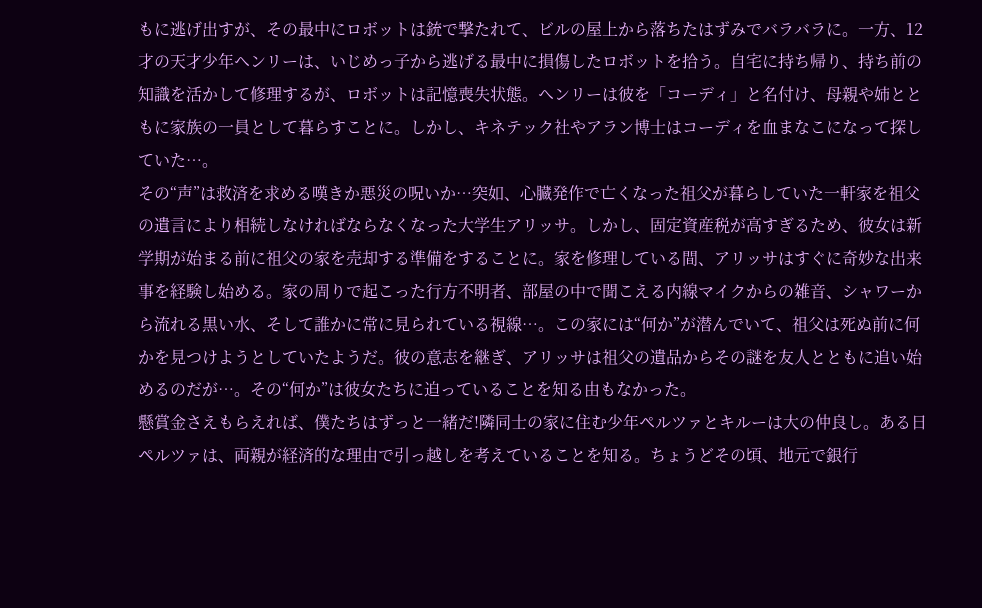もに逃げ出すが、その最中にロボットは銃で撃たれて、ビルの屋上から落ちたはずみでバラバラに。一方、12才の天才少年ヘンリーは、いじめっ子から逃げる最中に損傷したロボットを拾う。自宅に持ち帰り、持ち前の知識を活かして修理するが、ロボットは記憶喪失状態。ヘンリーは彼を「コーディ」と名付け、母親や姉とともに家族の一員として暮らすことに。しかし、キネテック社やアラン博士はコーディを血まなこになって探していた…。
その“声”は救済を求める嘆きか悪災の呪いか…突如、心臓発作で亡くなった祖父が暮らしていた一軒家を祖父の遺言により相続しなければならなくなった大学生アリッサ。しかし、固定資産税が高すぎるため、彼女は新学期が始まる前に祖父の家を売却する準備をすることに。家を修理している間、アリッサはすぐに奇妙な出来事を経験し始める。家の周りで起こった行方不明者、部屋の中で聞こえる内線マイクからの雑音、シャワーから流れる黒い水、そして誰かに常に見られている視線…。この家には“何か”が潜んでいて、祖父は死ぬ前に何かを見つけようとしていたようだ。彼の意志を継ぎ、アリッサは祖父の遺品からその謎を友人とともに追い始めるのだが…。その“何か”は彼女たちに迫っていることを知る由もなかった。
懸賞金さえもらえれば、僕たちはずっと一緒だ!隣同士の家に住む少年ペルツァとキルーは大の仲良し。ある日ペルツァは、両親が経済的な理由で引っ越しを考えていることを知る。ちょうどその頃、地元で銀行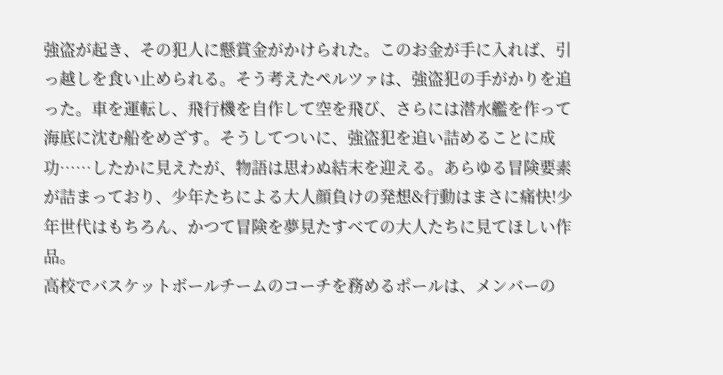強盗が起き、その犯人に懸賞金がかけられた。このお金が手に入れば、引っ越しを食い止められる。そう考えたペルツァは、強盗犯の手がかりを追った。車を運転し、飛行機を自作して空を飛び、さらには潜水艦を作って海底に沈む船をめざす。そうしてついに、強盗犯を追い詰めることに成功……したかに見えたが、物語は思わぬ結末を迎える。あらゆる冒険要素が詰まっており、少年たちによる大人顔負けの発想&行動はまさに痛快!少年世代はもちろん、かつて冒険を夢見たすべての大人たちに見てほしい作品。
高校でバスケットボールチームのコーチを務めるポールは、メンバーの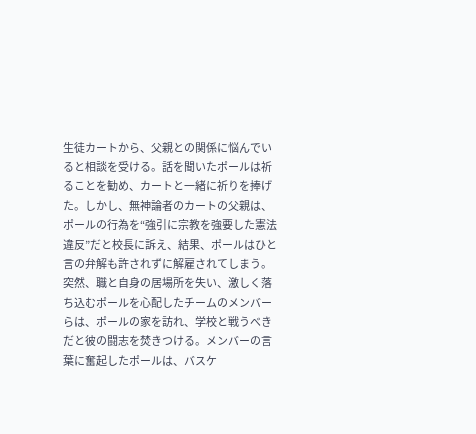生徒カートから、父親との関係に悩んでいると相談を受ける。話を聞いたポールは祈ることを勧め、カートと一緒に祈りを捧げた。しかし、無神論者のカートの父親は、ポールの行為を“強引に宗教を強要した憲法違反”だと校長に訴え、結果、ポールはひと言の弁解も許されずに解雇されてしまう。突然、職と自身の居場所を失い、激しく落ち込むポールを心配したチームのメンバーらは、ポールの家を訪れ、学校と戦うべきだと彼の闘志を焚きつける。メンバーの言葉に奮起したポールは、バスケ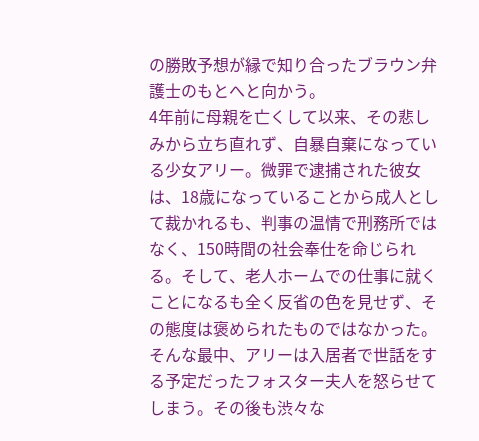の勝敗予想が縁で知り合ったブラウン弁護士のもとへと向かう。
4年前に母親を亡くして以来、その悲しみから立ち直れず、自暴自棄になっている少女アリー。微罪で逮捕された彼女は、18歳になっていることから成人として裁かれるも、判事の温情で刑務所ではなく、150時間の社会奉仕を命じられる。そして、老人ホームでの仕事に就くことになるも全く反省の色を見せず、その態度は褒められたものではなかった。そんな最中、アリーは入居者で世話をする予定だったフォスター夫人を怒らせてしまう。その後も渋々な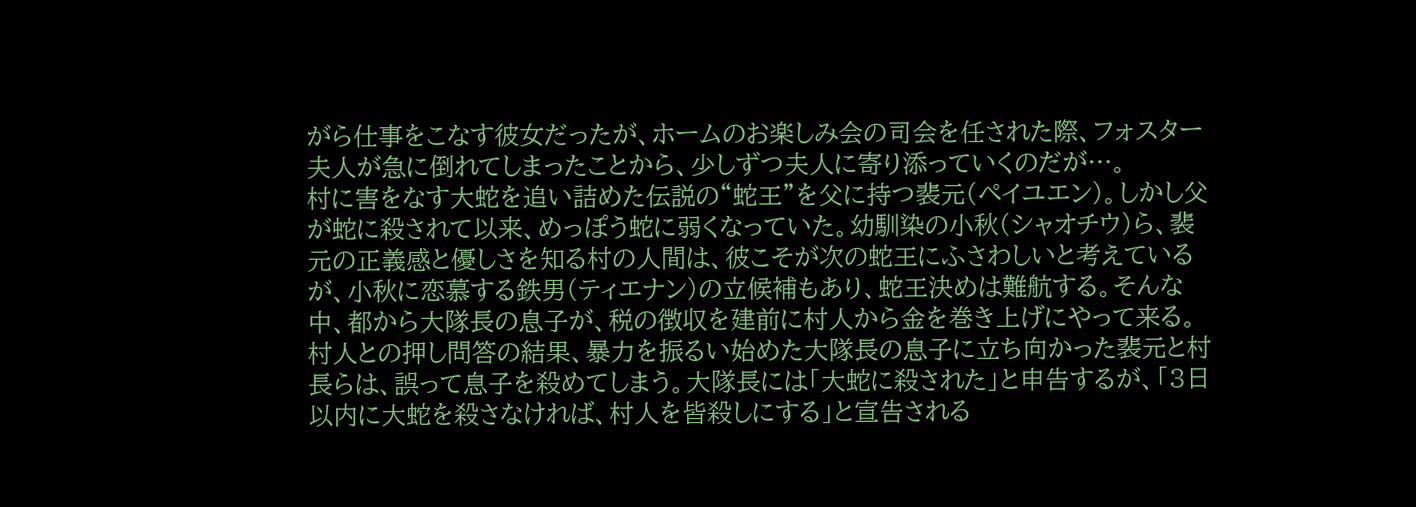がら仕事をこなす彼女だったが、ホームのお楽しみ会の司会を任された際、フォスター夫人が急に倒れてしまったことから、少しずつ夫人に寄り添っていくのだが…。
村に害をなす大蛇を追い詰めた伝説の“蛇王”を父に持つ裴元(ペイユエン)。しかし父が蛇に殺されて以来、めっぽう蛇に弱くなっていた。幼馴染の小秋(シャオチウ)ら、裴元の正義感と優しさを知る村の人間は、彼こそが次の蛇王にふさわしいと考えているが、小秋に恋慕する鉄男(ティエナン)の立候補もあり、蛇王決めは難航する。そんな中、都から大隊長の息子が、税の徴収を建前に村人から金を巻き上げにやって来る。村人との押し問答の結果、暴力を振るい始めた大隊長の息子に立ち向かった裴元と村長らは、誤って息子を殺めてしまう。大隊長には「大蛇に殺された」と申告するが、「3日以内に大蛇を殺さなければ、村人を皆殺しにする」と宣告される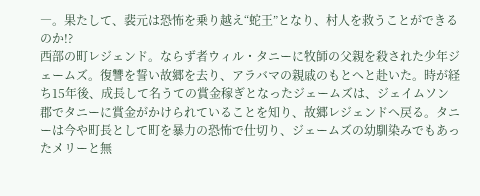―。果たして、裴元は恐怖を乗り越え“蛇王”となり、村人を救うことができるのか!?
西部の町レジェンド。ならず者ウィル・タニーに牧師の父親を殺された少年ジェームズ。復讐を誓い故郷を去り、アラバマの親戚のもとへと赴いた。時が経ち15年後、成長して名うての賞金稼ぎとなったジェームズは、ジェイムソン郡でタニーに賞金がかけられていることを知り、故郷レジェンドへ戻る。タニーは今や町長として町を暴力の恐怖で仕切り、ジェームズの幼馴染みでもあったメリーと無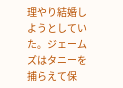理やり結婚しようとしていた。ジェームズはタニーを捕らえて保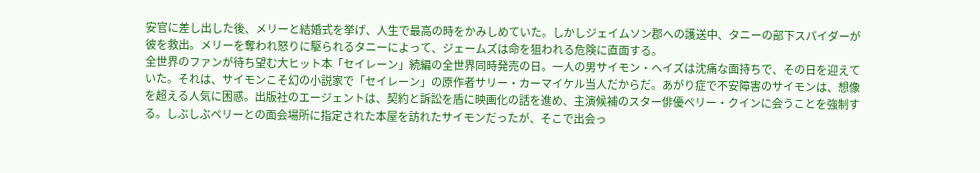安官に差し出した後、メリーと結婚式を挙げ、人生で最高の時をかみしめていた。しかしジェイムソン郡への護送中、タニーの部下スパイダーが彼を救出。メリーを奪われ怒りに駆られるタニーによって、ジェームズは命を狙われる危険に直面する。
全世界のファンが待ち望む大ヒット本「セイレーン」続編の全世界同時発売の日。一人の男サイモン・ヘイズは沈痛な面持ちで、その日を迎えていた。それは、サイモンこそ幻の小説家で「セイレーン」の原作者サリー・カーマイケル当人だからだ。あがり症で不安障害のサイモンは、想像を超える人気に困惑。出版社のエージェントは、契約と訴訟を盾に映画化の話を進め、主演候補のスター俳優ペリー・クインに会うことを強制する。しぶしぶペリーとの面会場所に指定された本屋を訪れたサイモンだったが、そこで出会っ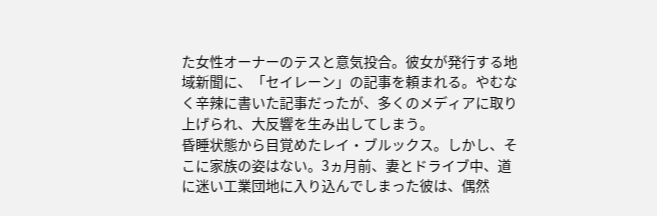た女性オーナーのテスと意気投合。彼女が発行する地域新聞に、「セイレーン」の記事を頼まれる。やむなく辛辣に書いた記事だったが、多くのメディアに取り上げられ、大反響を生み出してしまう。
昏睡状態から目覚めたレイ・ブルックス。しかし、そこに家族の姿はない。3ヵ月前、妻とドライブ中、道に迷い工業団地に入り込んでしまった彼は、偶然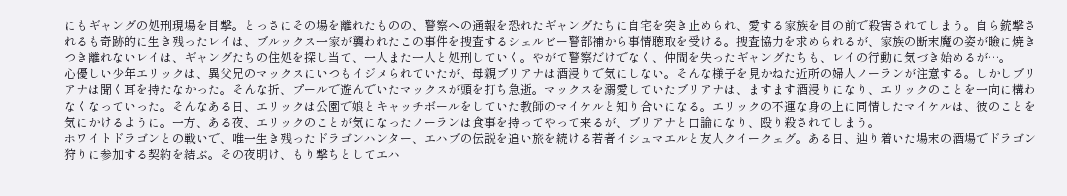にもギャングの処刑現場を目撃。とっさにその場を離れたものの、警察への通報を恐れたギャングたちに自宅を突き止められ、愛する家族を目の前で殺害されてしまう。自ら銃撃されるも奇跡的に生き残ったレイは、ブルックス一家が襲われたこの事件を捜査するシェルビー警部補から事情聴取を受ける。捜査協力を求められるが、家族の断末魔の姿が瞼に焼きつき離れないレイは、ギャングたちの住処を探し当て、一人また一人と処刑していく。やがて警察だけでなく、仲間を失ったギャングたちも、レイの行動に気づき始めるが…。
心優しい少年エリックは、異父兄のマックスにいつもイジメられていたが、母親ブリアナは酒浸りで気にしない。そんな様子を見かねた近所の婦人ノーランが注意する。しかしブリアナは聞く耳を持たなかった。そんな折、プールで遊んでいたマックスが頭を打ち急逝。マックスを溺愛していたブリアナは、ますます酒浸りになり、エリックのことを一向に構わなくなっていった。そんなある日、エリックは公園で娘とキャッチボールをしていた教師のマイケルと知り合いになる。エリックの不運な身の上に同情したマイケルは、彼のことを気にかけるように。一方、ある夜、エリックのことが気になったノーランは食事を持ってやって来るが、ブリアナと口論になり、殴り殺されてしまう。
ホワイトドラゴンとの戦いで、唯一生き残ったドラゴンハンター、エハブの伝説を追い旅を続ける若者イシュマエルと友人クイークェグ。ある日、辿り着いた場末の酒場でドラゴン狩りに参加する契約を結ぶ。その夜明け、もり撃ちとしてエハ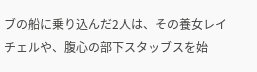ブの船に乗り込んだ2人は、その養女レイチェルや、腹心の部下スタッブスを始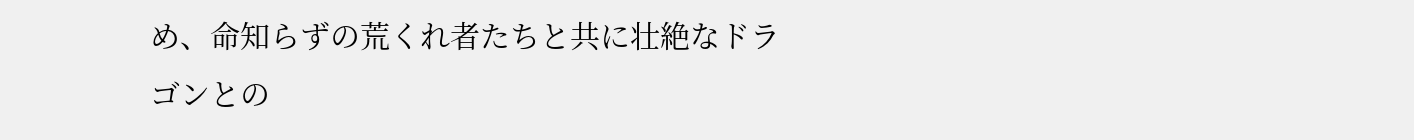め、命知らずの荒くれ者たちと共に壮絶なドラゴンとの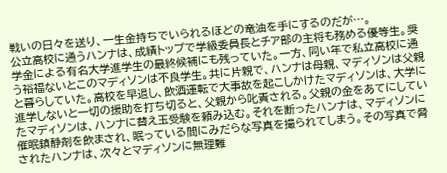戦いの日々を送り、一生金持ちでいられるほどの竜油を手にするのだが…。
公立高校に通うハンナは、成績トップで学級委員長とチア部の主将も務める優等生。奨学金による有名大学進学生の最終候補にも残っていた。一方、同い年で私立高校に通う裕福ないとこのマディソンは不良学生。共に片親で、ハンナは母親、マディソンは父親と暮らしていた。高校を早退し、飲酒運転で大事故を起こしかけたマディソンは、大学に進学しないと一切の援助を打ち切ると、父親から叱責される。父親の金をあてにしていたマディソンは、ハンナに替え玉受験を頼み込む。それを断ったハンナは、マディソンに催眠鎮静剤を飲まされ、眠っている間にみだらな写真を撮られてしまう。その写真で脅されたハンナは、次々とマディソンに無理難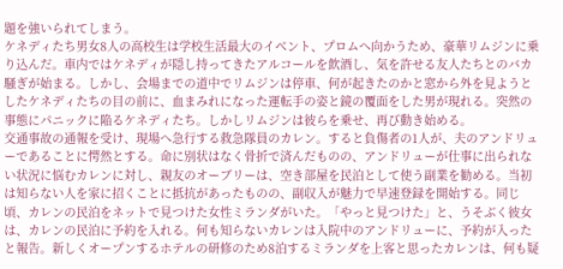題を強いられてしまう。
ケネディたち男女8人の高校生は学校生活最大のイベント、プロムへ向かうため、豪華リムジンに乗り込んだ。車内ではケネディが隠し持ってきたアルコールを飲酒し、気を許せる友人たちとのバカ騒ぎが始まる。しかし、会場までの道中でリムジンは停車、何が起きたのかと窓から外を見ようとしたケネディたちの目の前に、血まみれになった運転手の姿と鏡の覆面をした男が現れる。突然の事態にパニックに陥るケネディたち。しかしリムジンは彼らを乗せ、再び動き始める。
交通事故の通報を受け、現場へ急行する救急隊員のカレン。すると負傷者の1人が、夫のアンドリューであることに愕然とする。命に別状はなく骨折で済んだものの、アンドリューが仕事に出られない状況に悩むカレンに対し、親友のオーブリーは、空き部屋を民泊として使う副業を勧める。当初は知らない人を家に招くことに抵抗があったものの、副収入が魅力で早速登録を開始する。同じ頃、カレンの民泊をネットで見つけた女性ミランダがいた。「やっと見つけた」と、うそぶく彼女は、カレンの民泊に予約を入れる。何も知らないカレンは入院中のアンドリューに、予約が入ったと報告。新しくオープンするホテルの研修のため8泊するミランダを上客と思ったカレンは、何も疑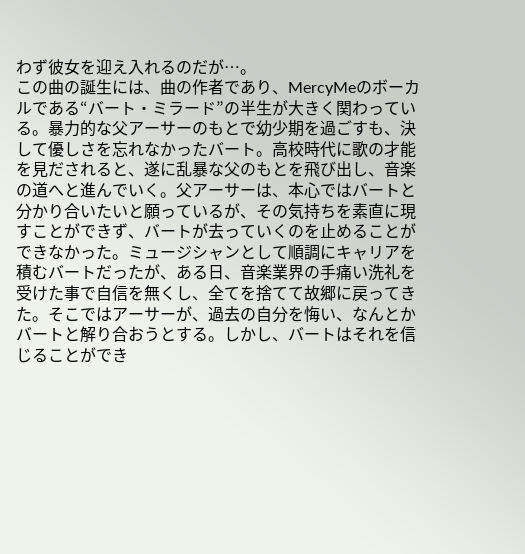わず彼女を迎え入れるのだが…。
この曲の誕生には、曲の作者であり、MercyMeのボーカルである“バート・ミラード”の半生が大きく関わっている。暴力的な父アーサーのもとで幼少期を過ごすも、決して優しさを忘れなかったバート。高校時代に歌の才能を見だされると、遂に乱暴な父のもとを飛び出し、音楽の道へと進んでいく。父アーサーは、本心ではバートと分かり合いたいと願っているが、その気持ちを素直に現すことができず、バートが去っていくのを止めることができなかった。ミュージシャンとして順調にキャリアを積むバートだったが、ある日、音楽業界の手痛い洗礼を受けた事で自信を無くし、全てを捨てて故郷に戻ってきた。そこではアーサーが、過去の自分を悔い、なんとかバートと解り合おうとする。しかし、バートはそれを信じることができ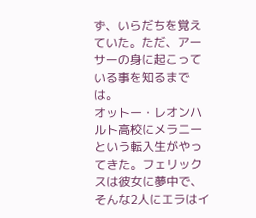ず、いらだちを覚えていた。ただ、アーサーの身に起こっている事を知るまでは。
オットー・レオンハルト高校にメラニーという転入生がやってきた。フェリックスは彼女に夢中で、そんな2人にエラはイ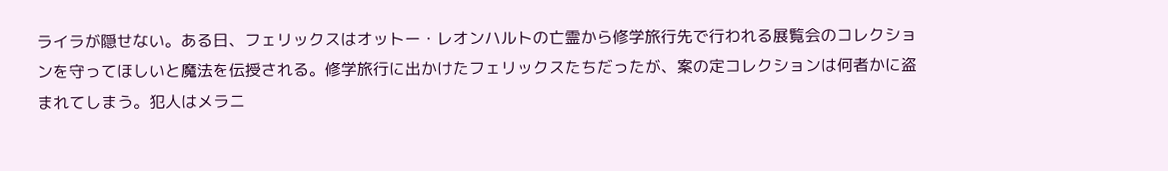ライラが隠せない。ある日、フェリックスはオットー・レオンハルトの亡霊から修学旅行先で行われる展覧会のコレクションを守ってほしいと魔法を伝授される。修学旅行に出かけたフェリックスたちだったが、案の定コレクションは何者かに盗まれてしまう。犯人はメラニ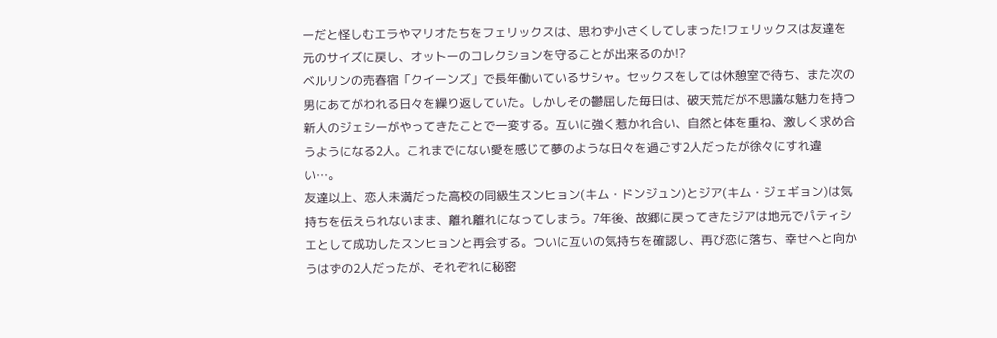ーだと怪しむエラやマリオたちをフェリックスは、思わず小さくしてしまった!フェリックスは友達を元のサイズに戻し、オットーのコレクションを守ることが出来るのか!?
ベルリンの売春宿「クイーンズ」で長年働いているサシャ。セックスをしては休憩室で待ち、また次の男にあてがわれる日々を繰り返していた。しかしその鬱屈した毎日は、破天荒だが不思議な魅力を持つ新人のジェシーがやってきたことで一変する。互いに強く惹かれ合い、自然と体を重ね、激しく求め合うようになる2人。これまでにない愛を感じて夢のような日々を過ごす2人だったが徐々にすれ違い…。
友達以上、恋人未満だった高校の同級生スンヒョン(キム・ドンジュン)とジア(キム・ジェギョン)は気持ちを伝えられないまま、離れ離れになってしまう。7年後、故郷に戻ってきたジアは地元でパティシエとして成功したスンヒョンと再会する。ついに互いの気持ちを確認し、再び恋に落ち、幸せへと向かうはずの2人だったが、それぞれに秘密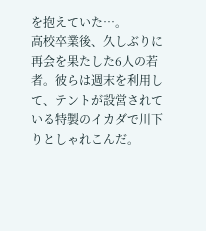を抱えていた…。
高校卒業後、久しぶりに再会を果たした6人の若者。彼らは週末を利用して、テントが設営されている特製のイカダで川下りとしゃれこんだ。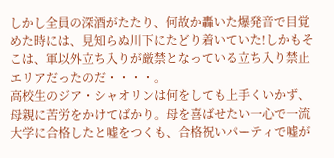しかし全員の深酒がたたり、何故か轟いた爆発音で目覚めた時には、見知らぬ川下にたどり着いていた!しかもそこは、軍以外立ち入りが厳禁となっている立ち入り禁止エリアだったのだ・・・・。
高校生のジア・シャオリンは何をしても上手くいかず、母親に苦労をかけてばかり。母を喜ばせたい一心で一流大学に合格したと嘘をつくも、合格祝いパーティで嘘が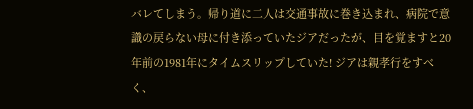バレてしまう。帰り道に二人は交通事故に巻き込まれ、病院で意識の戻らない母に付き添っていたジアだったが、目を覚ますと20年前の1981年にタイムスリップしていた! ジアは親孝行をすべく、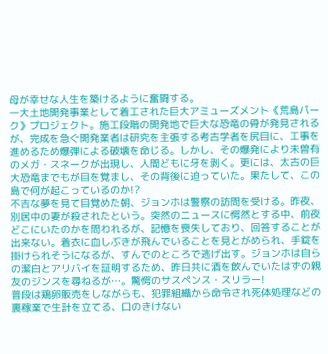母が幸せな人生を築けるように奮闘する。
一大土地開発事業として着工された巨大アミューズメント《荒島パーク》プロジェクト。施工段階の開発地で巨大な恐竜の骨が発見されるが、完成を急ぐ開発業者は研究を主張する考古学者を尻目に、工事を進めるため爆弾による破壊を命じる。しかし、その爆発により未曽有のメガ・スネークが出現し、人間どもに牙を剥く。更には、太古の巨大恐竜までもが目を覚まし、その背後に迫っていた。果たして、この島で何が起こっているのか!?
不吉な夢を見て目覚めた朝、ジョンホは警察の訪問を受ける。昨夜、別居中の妻が殺されたという。突然のニュースに愕然とする中、前夜どこにいたのかを問われるが、記憶を喪失しており、回答することが出来ない。着衣に血しぶきが飛んでいることを見とがめられ、手錠を掛けられそうになるが、すんでのところで逃げ出す。ジョンホは自らの潔白とアリバイを証明するため、昨日共に酒を飲んでいたはずの親友のジンスを尋ねるが…。驚愕のサスペンス・スリラー!
普段は鶏卵販売をしながらも、犯罪組織から命令され死体処理などの裏稼業で生計を立てる、口のきけない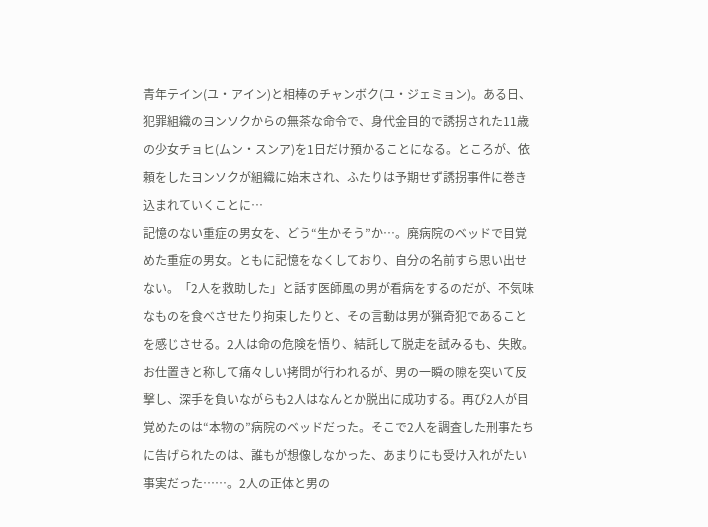青年テイン(ユ・アイン)と相棒のチャンボク(ユ・ジェミョン)。ある日、犯罪組織のヨンソクからの無茶な命令で、身代金目的で誘拐された11歳の少女チョヒ(ムン・スンア)を1日だけ預かることになる。ところが、依頼をしたヨンソクが組織に始末され、ふたりは予期せず誘拐事件に巻き込まれていくことに…
記憶のない重症の男女を、どう“生かそう”か…。廃病院のベッドで目覚めた重症の男女。ともに記憶をなくしており、自分の名前すら思い出せない。「2人を救助した」と話す医師風の男が看病をするのだが、不気味なものを食べさせたり拘束したりと、その言動は男が猟奇犯であることを感じさせる。2人は命の危険を悟り、結託して脱走を試みるも、失敗。お仕置きと称して痛々しい拷問が行われるが、男の一瞬の隙を突いて反撃し、深手を負いながらも2人はなんとか脱出に成功する。再び2人が目覚めたのは“本物の”病院のベッドだった。そこで2人を調査した刑事たちに告げられたのは、誰もが想像しなかった、あまりにも受け入れがたい事実だった……。2人の正体と男の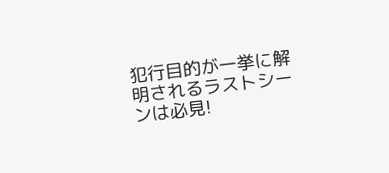犯行目的が一挙に解明されるラストシーンは必見!